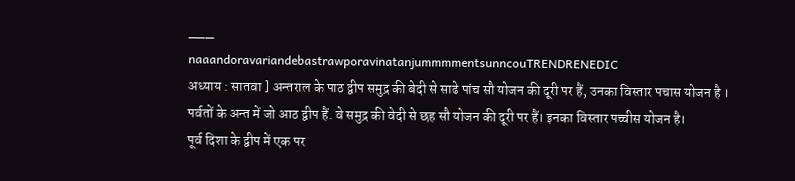___
naaandoravariandebastrawporavinatanjummmmentsunncouTRENDRENEDIC
अध्याय : सातवा ] अन्तराल के पाठ द्वीप समुद्र की बेदी से साढे पांच सौ योजन की दूरी पर हैं, उनका विस्तार पचास योजन है । पर्वतों के अन्त में जो आठ द्वीप हैं. वे समुद्र की वेदी से छह सौ योजन की दूरी पर हैं। इनका विस्तार पच्चीस योजन है।
पूर्व दिशा के द्वीप में एक पर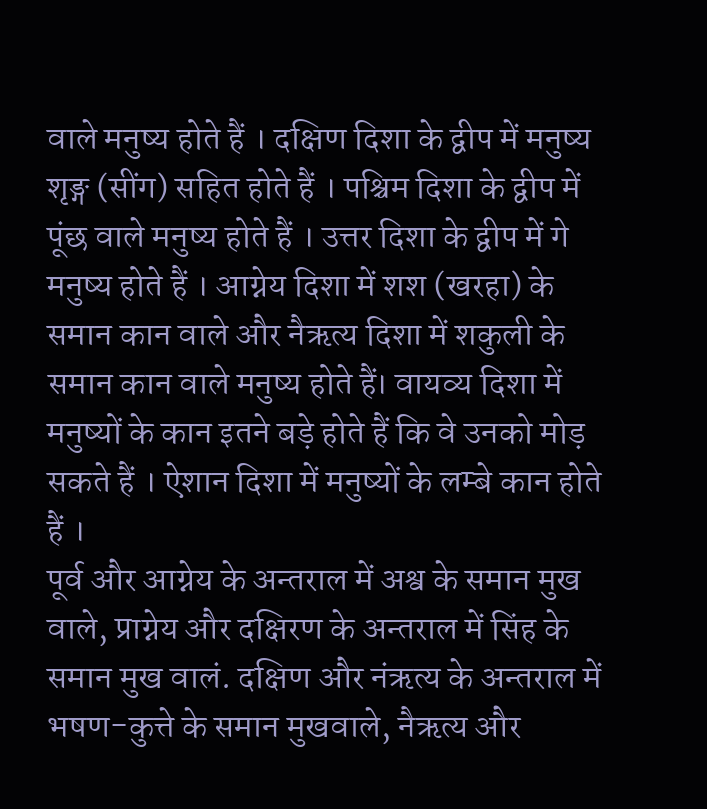वाले मनुष्य होते हैं । दक्षिण दिशा के द्वीप में मनुष्य शृङ्ग (सींग) सहित होते हैं । पश्चिम दिशा के द्वीप में पूंछ वाले मनुष्य होते हैं । उत्तर दिशा के द्वीप में गे मनुष्य होते हैं । आग्नेय दिशा में शश (खरहा) के समान कान वाले और नैऋत्य दिशा में शकुली के समान कान वाले मनुष्य होते हैं। वायव्य दिशा में मनुष्यों के कान इतने बड़े होते हैं कि वे उनको मोड़ सकते हैं । ऐशान दिशा में मनुष्यों के लम्बे कान होते हैं ।
पूर्व और आग्नेय के अन्तराल में अश्व के समान मुख वाले, प्राग्नेय और दक्षिरण के अन्तराल में सिंह के समान मुख वालं. दक्षिण और नंऋत्य के अन्तराल में भषण-कुत्ते के समान मुखवाले, नैऋत्य और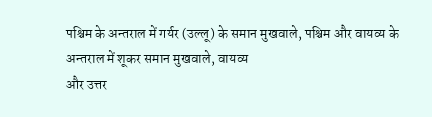पश्चिम के अन्तराल में गर्यर (उल्लू) के समान मुखवाले, पश्चिम और वायव्य के अन्तराल में शूकर समान मुखवाले, वायव्य
और उत्तर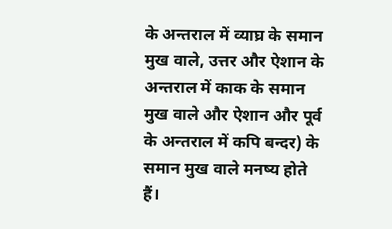के अन्तराल में व्याघ्र के समान मुख वाले, उत्तर और ऐशान के अन्तराल में काक के समान मुख वाले और ऐशान और पूर्व के अन्तराल में कपि बन्दर) के समान मुख वाले मनष्य होते हैं।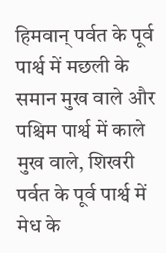हिमवान् पर्वत के पूर्व पार्श्व में मछली के समान मुख वाले और पश्चिम पार्श्व में काले मुख वाले, शिखरी पर्वत के पूर्व पार्श्व में मेध के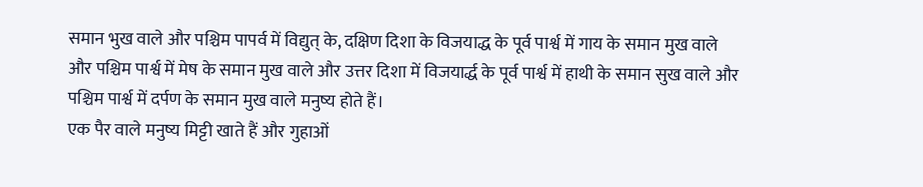समान भुख वाले और पश्चिम पापर्व में विद्युत् के, दक्षिण दिशा के विजयाद्ध के पूर्व पार्श्व में गाय के समान मुख वाले और पश्चिम पार्श्व में मेष के समान मुख वाले और उत्तर दिशा में विजयार्द्ध के पूर्व पार्श्व में हाथी के समान सुख वाले और पश्चिम पार्श्व में दर्पण के समान मुख वाले मनुष्य होते हैं।
एक पैर वाले मनुष्य मिट्टी खाते हैं और गुहाओं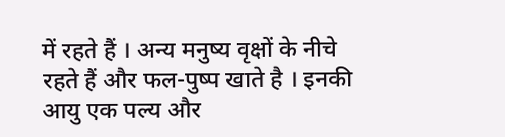में रहते हैं । अन्य मनुष्य वृक्षों के नीचे रहते हैं और फल-पुष्प खाते है । इनकी आयु एक पल्य और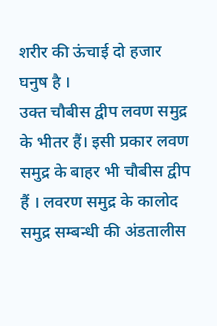शरीर की ऊंचाई दो हजार घनुष है ।
उक्त चौबीस द्वीप लवण समुद्र के भीतर हैं। इसी प्रकार लवण समुद्र के बाहर भी चौबीस द्वीप हैं । लवरण समुद्र के कालोद समुद्र सम्बन्धी की अंडतालीस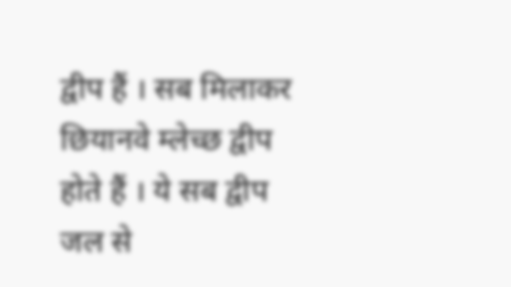द्वीप हैं । सब मिलाकर छियानवे म्लेच्छ द्वीप होते हैं । ये सब द्वीप जल से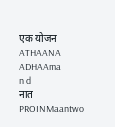एक योजन
ATHAANA
ADHAAma
n d
नात
PROINMaantwo